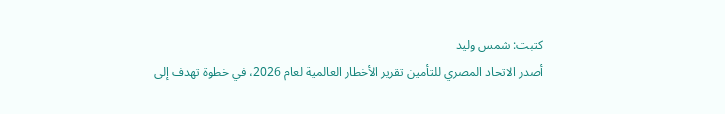كتبت: شمس وليد
أصدر الاتحاد المصري للتأمين تقرير الأخطار العالمية لعام 2026، في خطوة تهدف إلى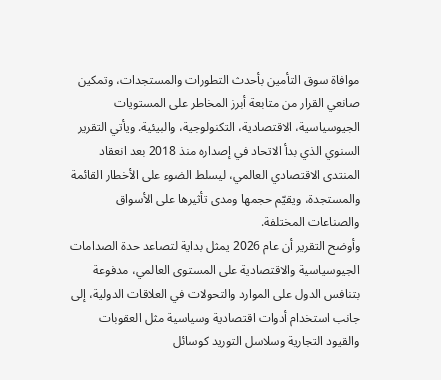موافاة سوق التأمين بأحدث التطورات والمستجدات، وتمكين صانعي القرار من متابعة أبرز المخاطر على المستويات الجيوسياسية، الاقتصادية، التكنولوجية، والبيئية. ويأتي التقرير السنوي الذي بدأ الاتحاد في إصداره منذ 2018 بعد انعقاد المنتدى الاقتصادي العالمي، ليسلط الضوء على الأخطار القائمة والمستجدة، ويقيّم حجمها ومدى تأثيرها على الأسواق والصناعات المختلفة.
وأوضح التقرير أن عام 2026 يمثل بداية لتصاعد حدة الصدامات الجيوسياسية والاقتصادية على المستوى العالمي، مدفوعة بتنافس الدول على الموارد والتحولات في العلاقات الدولية، إلى جانب استخدام أدوات اقتصادية وسياسية مثل العقوبات والقيود التجارية وسلاسل التوريد كوسائل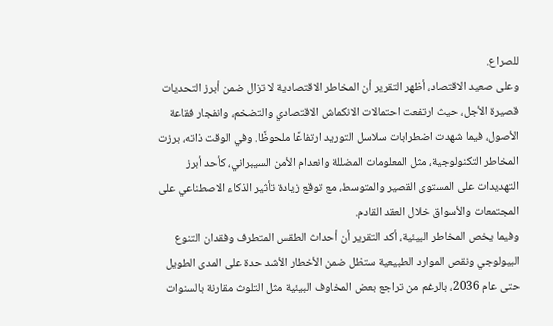للصراع.
وعلى صعيد الاقتصاد، أظهر التقرير أن المخاطر الاقتصادية لا تزال ضمن أبرز التحديات قصيرة الأجل، حيث ارتفعت احتمالات الانكماش الاقتصادي والتضخم، وانفجار فقاعة الأصول، فيما شهدت اضطرابات سلاسل التوريد ارتفاعًا ملحوظًا. وفي الوقت ذاته، برزت المخاطر التكنولوجية، مثل المعلومات المضللة وانعدام الأمن السيبراني، كأحد أبرز التهديدات على المستوى القصير والمتوسط، مع توقع زيادة تأثير الذكاء الاصطناعي على المجتمعات والأسواق خلال العقد القادم.
وفيما يخص المخاطر البيئية، أكد التقرير أن أحداث الطقس المتطرف وفقدان التنوع البيولوجي ونقص الموارد الطبيعية ستظل ضمن الأخطار الأشد حدة على المدى الطويل حتى عام 2036، بالرغم من تراجع بعض المخاوف البيئية مثل التلوث مقارنة بالسنوات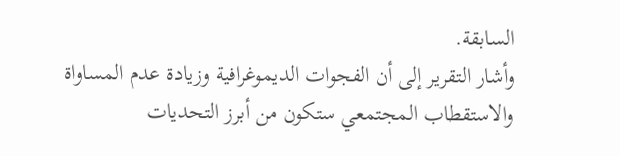السابقة.
وأشار التقرير إلى أن الفجوات الديموغرافية وزيادة عدم المساواة والاستقطاب المجتمعي ستكون من أبرز التحديات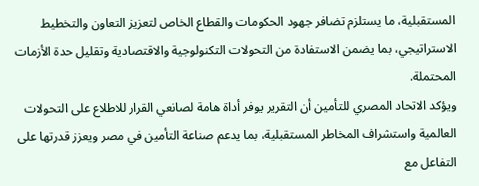المستقبلية، ما يستلزم تضافر جهود الحكومات والقطاع الخاص لتعزيز التعاون والتخطيط الاستراتيجي، بما يضمن الاستفادة من التحولات التكنولوجية والاقتصادية وتقليل حدة الأزمات المحتملة.
ويؤكد الاتحاد المصري للتأمين أن التقرير يوفر أداة هامة لصانعي القرار للاطلاع على التحولات العالمية واستشراف المخاطر المستقبلية، بما يدعم صناعة التأمين في مصر ويعزز قدرتها على التفاعل مع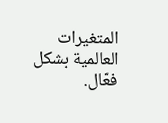المتغيرات العالمية بشكل فعّال.